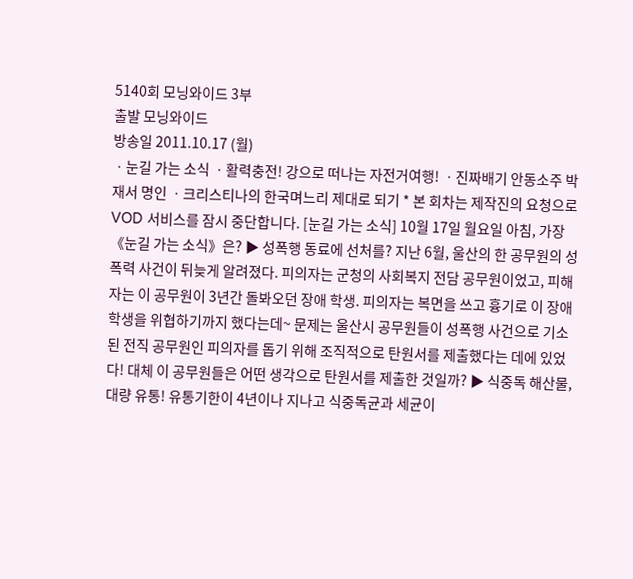5140회 모닝와이드 3부
출발 모닝와이드
방송일 2011.10.17 (월)
ㆍ눈길 가는 소식 ㆍ활력충전! 강으로 떠나는 자전거여행! ㆍ진짜배기 안동소주 박재서 명인 ㆍ크리스티나의 한국며느리 제대로 되기 * 본 회차는 제작진의 요청으로 VOD 서비스를 잠시 중단합니다. [눈길 가는 소식] 10월 17일 월요일 아침, 가장 《눈길 가는 소식》은? ▶ 성폭행 동료에 선처를? 지난 6월, 울산의 한 공무원의 성폭력 사건이 뒤늦게 알려졌다. 피의자는 군청의 사회복지 전담 공무원이었고, 피해자는 이 공무원이 3년간 돌봐오던 장애 학생. 피의자는 복면을 쓰고 흉기로 이 장애학생을 위협하기까지 했다는데~ 문제는 울산시 공무원들이 성폭행 사건으로 기소된 전직 공무원인 피의자를 돕기 위해 조직적으로 탄원서를 제출했다는 데에 있었다! 대체 이 공무원들은 어떤 생각으로 탄원서를 제출한 것일까? ▶ 식중독 해산물, 대량 유통! 유통기한이 4년이나 지나고 식중독균과 세균이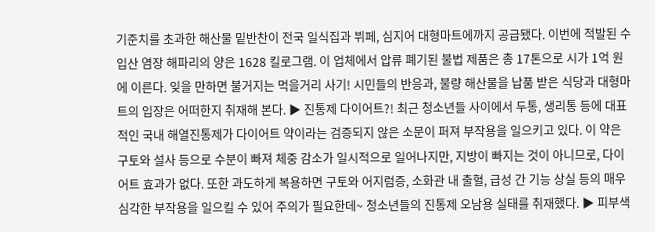기준치를 초과한 해산물 밑반찬이 전국 일식집과 뷔페, 심지어 대형마트에까지 공급됐다. 이번에 적발된 수입산 염장 해파리의 양은 1628 킬로그램. 이 업체에서 압류 폐기된 불법 제품은 총 17톤으로 시가 1억 원에 이른다. 잊을 만하면 불거지는 먹을거리 사기! 시민들의 반응과, 불량 해산물을 납품 받은 식당과 대형마트의 입장은 어떠한지 취재해 본다. ▶ 진통제 다이어트?! 최근 청소년들 사이에서 두통, 생리통 등에 대표적인 국내 해열진통제가 다이어트 약이라는 검증되지 않은 소문이 퍼져 부작용을 일으키고 있다. 이 약은 구토와 설사 등으로 수분이 빠져 체중 감소가 일시적으로 일어나지만, 지방이 빠지는 것이 아니므로, 다이어트 효과가 없다. 또한 과도하게 복용하면 구토와 어지럼증, 소화관 내 출혈, 급성 간 기능 상실 등의 매우 심각한 부작용을 일으킬 수 있어 주의가 필요한데~ 청소년들의 진통제 오남용 실태를 취재했다. ▶ 피부색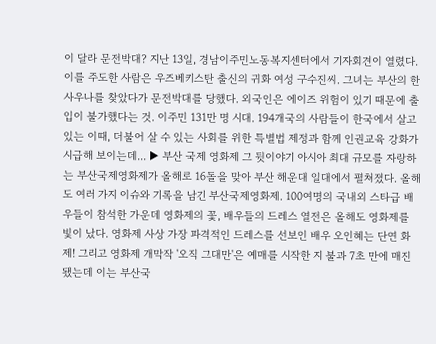이 달라 문전박대? 지난 13일, 경남이주민노동복지센터에서 기자회견이 열렸다. 이를 주도한 사람은 우즈베키스탄 출신의 귀화 여성 구수진씨. 그녀는 부산의 한 사우나를 찾았다가 문전박대를 당했다. 외국인은 에이즈 위험이 있기 때문에 출입이 불가했다는 것. 이주민 131만 명 시대. 194개국의 사람들이 한국에서 살고 있는 이때, 더불어 살 수 있는 사회를 위한 특별법 제정과 함께 인권교육 강화가 시급해 보이는데... ▶ 부산 국제 영화제 그 뒷이야기 아시아 최대 규모를 자랑하는 부산국제영화제가 올해로 16돌을 맞아 부산 해운대 일대에서 펼쳐졌다. 올해도 여러 가지 이슈와 기록을 남긴 부산국제영화제. 100여명의 국내외 스타급 배우들이 참석한 가운데 영화제의 꽃, 배우들의 드레스 열전은 올해도 영화제를 빛이 났다. 영화제 사상 가장 파격적인 드레스를 선보인 배우 오인혜는 단연 화제! 그리고 영화제 개막작 '오직 그대만'은 예매를 시작한 지 불과 7초 만에 매진됐는데 이는 부산국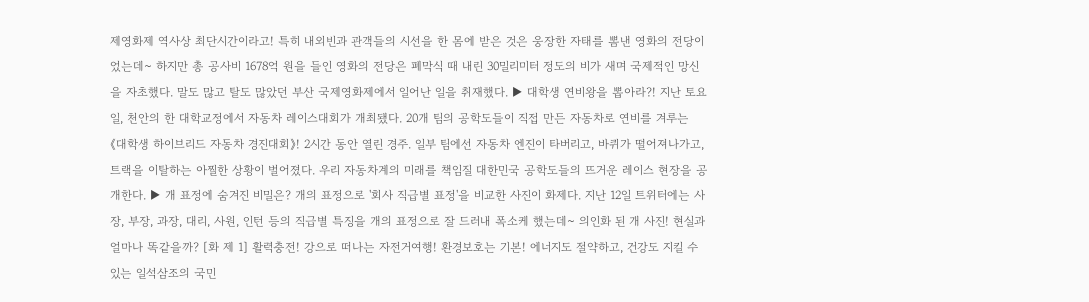제영화제 역사상 최단시간이라고! 특히 내외빈과 관객들의 시선을 한 몸에 받은 것은 웅장한 자태를 뽐낸 영화의 전당이었는데~ 하지만 총 공사비 1678억 원을 들인 영화의 전당은 폐막식 때 내린 30밀리미터 정도의 비가 새며 국제적인 망신을 자초했다. 말도 많고 탈도 많았던 부산 국제영화제에서 일어난 일을 취재했다. ▶ 대학생 연비왕을 뽑아라?! 지난 토요일, 천안의 한 대학교정에서 자동차 레이스대회가 개최됐다. 20개 팀의 공학도들이 직접 만든 자동차로 연비를 겨루는 《대학생 하이브리드 자동차 경진대회》! 2시간 동안 열린 경주. 일부 팀에선 자동차 엔진이 타버리고, 바퀴가 떨어져나가고, 트랙을 이탈하는 아찔한 상황이 벌어졌다. 우리 자동차계의 미래를 책임질 대한민국 공학도들의 뜨거운 레이스 현장을 공개한다. ▶ 개 표정에 숨겨진 비밀은? 개의 표정으로 '회사 직급별 표정'을 비교한 사진이 화제다. 지난 12일 트위터에는 사장, 부장, 과장, 대리, 사원, 인턴 등의 직급별 특징을 개의 표정으로 잘 드러내 폭소케 했는데~ 의인화 된 개 사진! 현실과 얼마나 똑같을까? [화 제 1] 활력충전! 강으로 떠나는 자전거여행! 환경보호는 기본! 에너지도 절약하고, 건강도 지킬 수 있는 일석삼조의 국민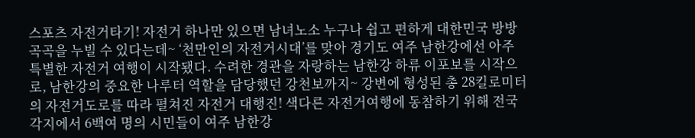스포츠 자전거타기! 자전거 하나만 있으면 남녀노소 누구나 쉽고 편하게 대한민국 방방곡곡을 누빌 수 있다는데~ ‘천만인의 자전거시대’를 맞아 경기도 여주 남한강에선 아주 특별한 자전거 여행이 시작됐다. 수려한 경관을 자랑하는 남한강 하류 이포보를 시작으로, 남한강의 중요한 나루터 역할을 담당했던 강천보까지~ 강변에 형성된 총 28킬로미터의 자전거도로를 따라 펼쳐진 자전거 대행진! 색다른 자전거여행에 동참하기 위해 전국각지에서 6백여 명의 시민들이 여주 남한강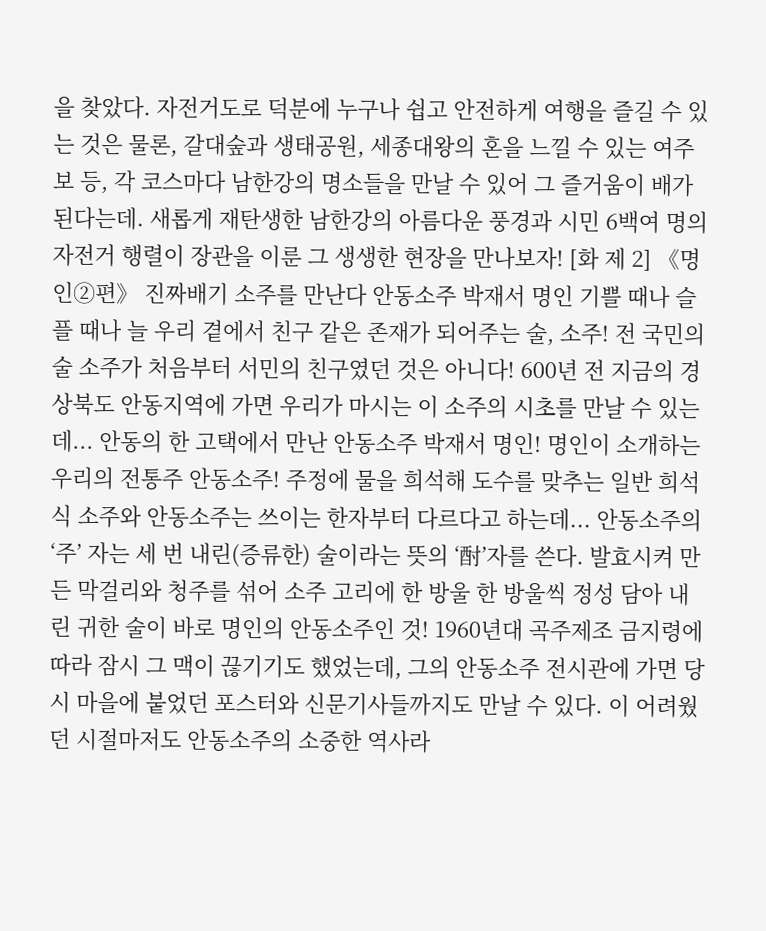을 찾았다. 자전거도로 덕분에 누구나 쉽고 안전하게 여행을 즐길 수 있는 것은 물론, 갈대숲과 생태공원, 세종대왕의 혼을 느낄 수 있는 여주보 등, 각 코스마다 남한강의 명소들을 만날 수 있어 그 즐거움이 배가 된다는데. 새롭게 재탄생한 남한강의 아름다운 풍경과 시민 6백여 명의 자전거 행렬이 장관을 이룬 그 생생한 현장을 만나보자! [화 제 2] 《명인②편》 진짜배기 소주를 만난다 안동소주 박재서 명인 기쁠 때나 슬플 때나 늘 우리 곁에서 친구 같은 존재가 되어주는 술, 소주! 전 국민의 술 소주가 처음부터 서민의 친구였던 것은 아니다! 600년 전 지금의 경상북도 안동지역에 가면 우리가 마시는 이 소주의 시초를 만날 수 있는데... 안동의 한 고택에서 만난 안동소주 박재서 명인! 명인이 소개하는 우리의 전통주 안동소주! 주정에 물을 희석해 도수를 맞추는 일반 희석식 소주와 안동소주는 쓰이는 한자부터 다르다고 하는데... 안동소주의 ‘주’ 자는 세 번 내린(증류한) 술이라는 뜻의 ‘酎’자를 쓴다. 발효시켜 만든 막걸리와 청주를 섞어 소주 고리에 한 방울 한 방울씩 정성 담아 내린 귀한 술이 바로 명인의 안동소주인 것! 1960년대 곡주제조 금지령에 따라 잠시 그 맥이 끊기기도 했었는데, 그의 안동소주 전시관에 가면 당시 마을에 붙었던 포스터와 신문기사들까지도 만날 수 있다. 이 어려웠던 시절마저도 안동소주의 소중한 역사라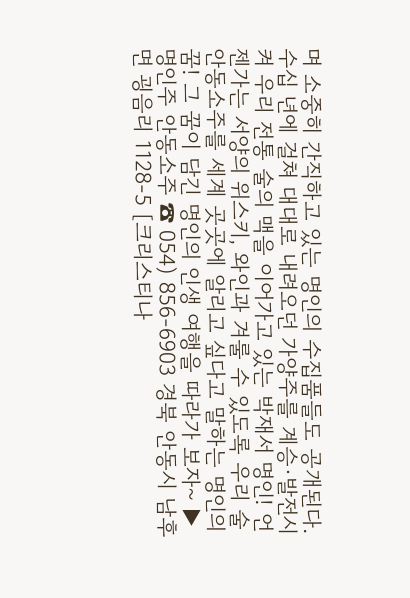며 소중히 간직하고 있는 명인의 수집품들도 공개된다. 수십 년에 걸쳐 대대로 내려오던 가양주를 계승·발전시켜 우리 전통 술의 맥을 이어가고 있는 박재서 명인! 언젠가는 서양의 위스키, 와인과 겨룰 수 있도록 우리 술 안동소주를 세계 곳곳에 알리고 싶다고 말하는 명인의 꿈! 그 꿈이 담긴 명인의 인생 여행을 따라가 보자~ ▶ 명인주 안동소주 ☎ 054) 856-6903 경북 안동시 남후면 굉음리 1128-5 [크리스티나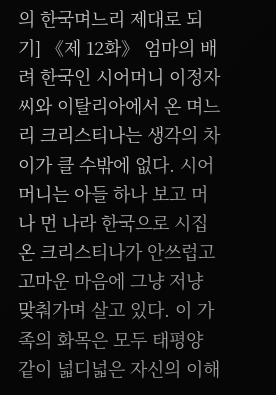의 한국며느리 제대로 되기] 《제 12화》 엄마의 배려 한국인 시어머니 이정자씨와 이탈리아에서 온 며느리 크리스티나는 생각의 차이가 클 수밖에 없다. 시어머니는 아들 하나 보고 머나 먼 나라 한국으로 시집 온 크리스티나가 안쓰럽고 고마운 마음에 그냥 저냥 맞춰가며 살고 있다. 이 가족의 화목은 모두 태평양 같이 넓디넓은 자신의 이해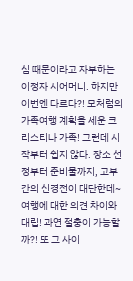심 때문이라고 자부하는 이정자 시어머니. 하지만 이번엔 다르다?! 모처럼의 가족여행 계획을 세운 크리스티나 가족! 그런데 시작부터 쉽지 않다. 장소 선정부터 준비물까지, 고부간의 신경전이 대단한데~ 여행에 대한 의견 차이와 대립! 과연 절충이 가능할까?! 또 그 사이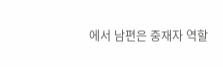에서 남편은 중재자 역할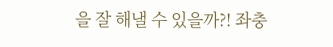을 잘 해낼 수 있을까?! 좌충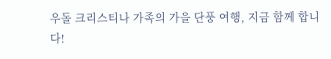우돌 크리스티나 가족의 가을 단풍 여행, 지금 함께 합니다!